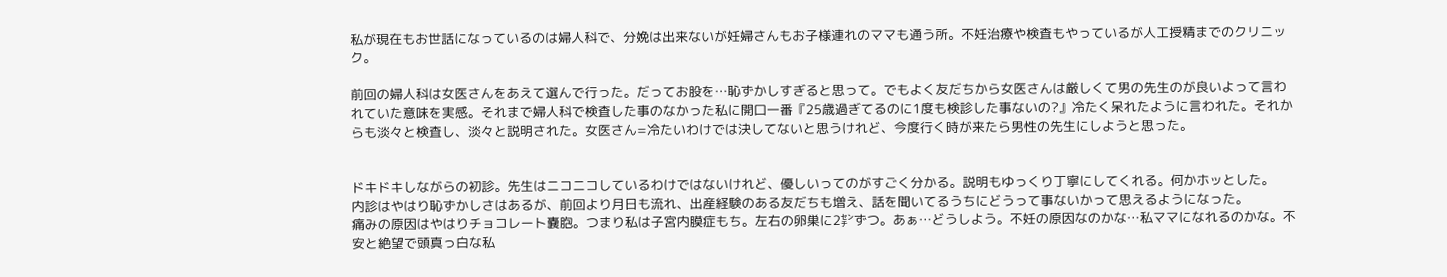私が現在もお世話になっているのは婦人科で、分娩は出来ないが妊婦さんもお子様連れのママも通う所。不妊治療や検査もやっているが人工授精までのクリニック。

前回の婦人科は女医さんをあえて選んで行った。だってお股を…恥ずかしすぎると思って。でもよく友だちから女医さんは厳しくて男の先生のが良いよって言われていた意味を実感。それまで婦人科で検査した事のなかった私に開口一番『25歳過ぎてるのに1度も検診した事ないの?』冷たく呆れたように言われた。それからも淡々と検査し、淡々と説明された。女医さん=冷たいわけでは決してないと思うけれど、今度行く時が来たら男性の先生にしようと思った。


ドキドキしながらの初診。先生はニコニコしているわけではないけれど、優しいってのがすごく分かる。説明もゆっくり丁寧にしてくれる。何かホッとした。
内診はやはり恥ずかしさはあるが、前回より月日も流れ、出産経験のある友だちも増え、話を聞いてるうちにどうって事ないかって思えるようになった。
痛みの原因はやはりチョコレート嚢胞。つまり私は子宮内膜症もち。左右の卵巣に2㌢ずつ。あぁ…どうしよう。不妊の原因なのかな…私ママになれるのかな。不安と絶望で頭真っ白な私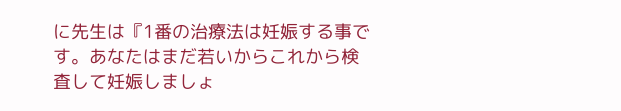に先生は『1番の治療法は妊娠する事です。あなたはまだ若いからこれから検査して妊娠しましょ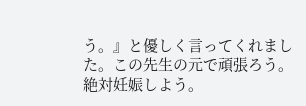う。』と優しく言ってくれました。この先生の元で頑張ろう。絶対妊娠しよう。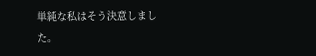単純な私はそう決意しました。